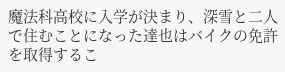魔法科高校に入学が決まり、深雪と二人で住むことになった達也はバイクの免許を取得するこ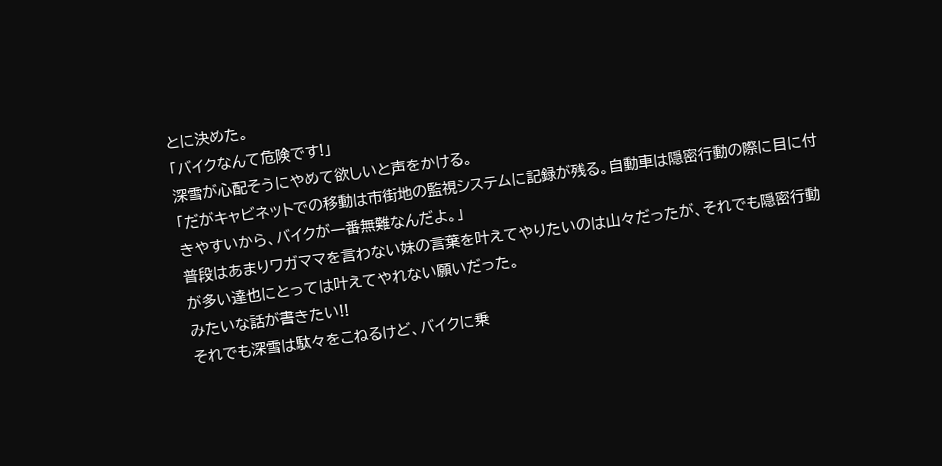とに決めた。
「バイクなんて危険です!」
深雪が心配そうにやめて欲しいと声をかける。
「だがキャビネットでの移動は市街地の監視システムに記録が残る。自動車は隠密行動の際に目に付きやすいから、バイクが一番無難なんだよ。」
普段はあまりワガママを言わない妹の言葉を叶えてやりたいのは山々だったが、それでも隠密行動が多い達也にとっては叶えてやれない願いだった。
みたいな話が書きたい!!
それでも深雪は駄々をこねるけど、バイクに乗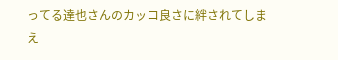ってる達也さんのカッコ良さに絆されてしまえ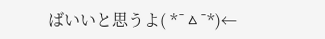ばいいと思うよ( *¯ㅿ¯*)←